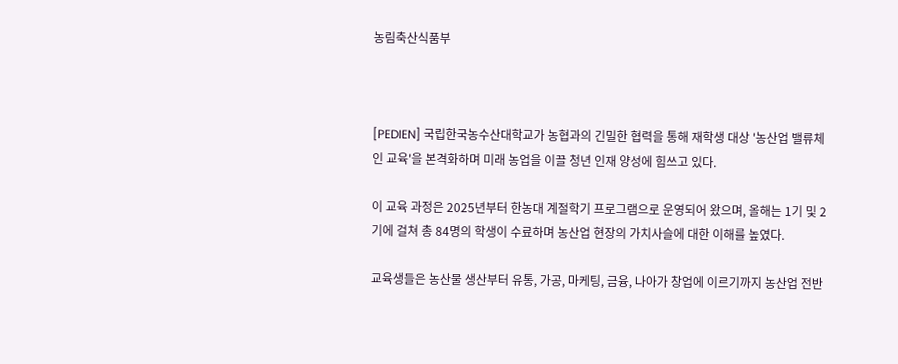농림축산식품부



[PEDIEN] 국립한국농수산대학교가 농협과의 긴밀한 협력을 통해 재학생 대상 '농산업 밸류체인 교육'을 본격화하며 미래 농업을 이끌 청년 인재 양성에 힘쓰고 있다.

이 교육 과정은 2025년부터 한농대 계절학기 프로그램으로 운영되어 왔으며, 올해는 1기 및 2기에 걸쳐 총 84명의 학생이 수료하며 농산업 현장의 가치사슬에 대한 이해를 높였다.

교육생들은 농산물 생산부터 유통, 가공, 마케팅, 금융, 나아가 창업에 이르기까지 농산업 전반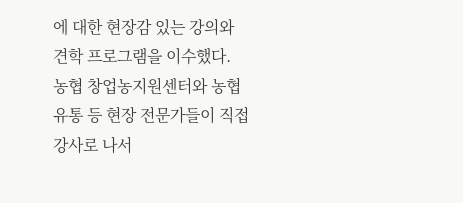에 대한 현장감 있는 강의와 견학 프로그램을 이수했다. 농협 창업농지원센터와 농협유통 등 현장 전문가들이 직접 강사로 나서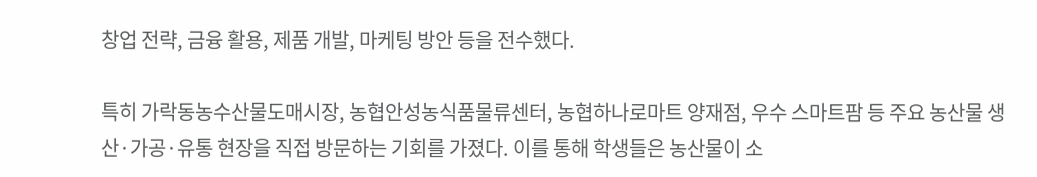창업 전략, 금융 활용, 제품 개발, 마케팅 방안 등을 전수했다.

특히 가락동농수산물도매시장, 농협안성농식품물류센터, 농협하나로마트 양재점, 우수 스마트팜 등 주요 농산물 생산·가공·유통 현장을 직접 방문하는 기회를 가졌다. 이를 통해 학생들은 농산물이 소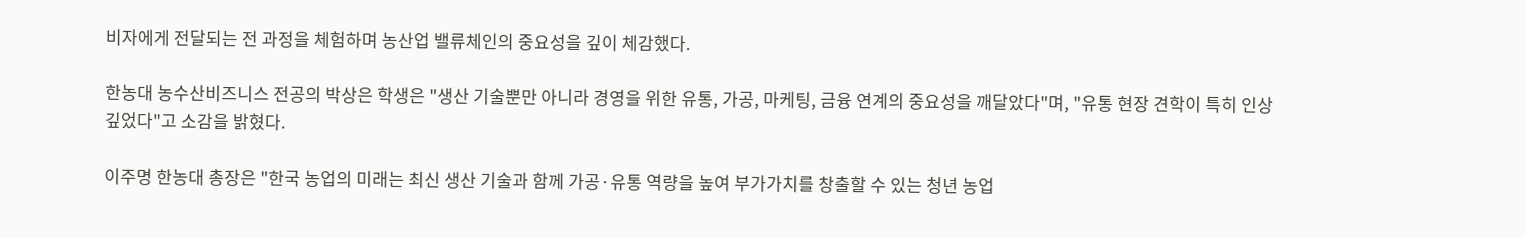비자에게 전달되는 전 과정을 체험하며 농산업 밸류체인의 중요성을 깊이 체감했다.

한농대 농수산비즈니스 전공의 박상은 학생은 "생산 기술뿐만 아니라 경영을 위한 유통, 가공, 마케팅, 금융 연계의 중요성을 깨달았다"며, "유통 현장 견학이 특히 인상 깊었다"고 소감을 밝혔다.

이주명 한농대 총장은 "한국 농업의 미래는 최신 생산 기술과 함께 가공·유통 역량을 높여 부가가치를 창출할 수 있는 청년 농업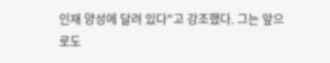인재 양성에 달려 있다"고 강조했다. 그는 앞으로도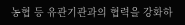농협 등 유관기관과의 협력을 강화하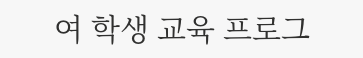여 학생 교육 프로그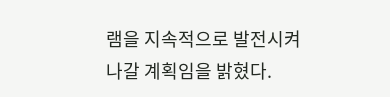램을 지속적으로 발전시켜 나갈 계획임을 밝혔다.